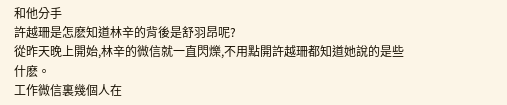和他分手
許越珊是怎麽知道林辛的背後是舒羽昂呢?
從昨天晚上開始,林辛的微信就一直閃爍,不用點開許越珊都知道她說的是些什麽。
工作微信裏幾個人在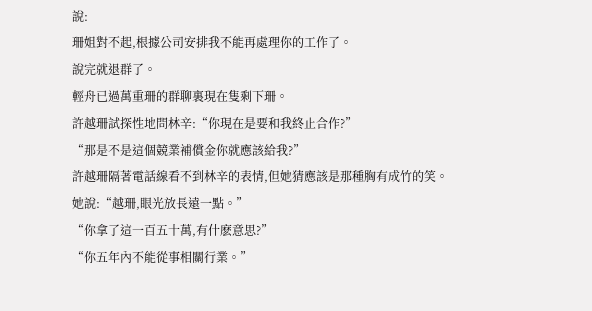說:
珊姐對不起,根據公司安排我不能再處理你的工作了。
說完就退群了。
輕舟已過萬重珊的群聊裏現在隻剩下珊。
許越珊試探性地問林辛:“你現在是要和我終止合作?”
“那是不是這個競業補償金你就應該給我?”
許越珊隔著電話線看不到林辛的表情,但她猜應該是那種胸有成竹的笑。
她說:“越珊,眼光放長遠一點。”
“你拿了這一百五十萬,有什麽意思?”
“你五年內不能從事相關行業。”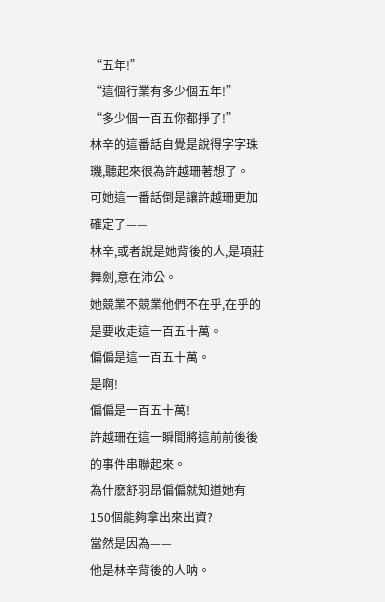“五年!”
“這個行業有多少個五年!”
“多少個一百五你都掙了!”
林辛的這番話自覺是說得字字珠璣,聽起來很為許越珊著想了。
可她這一番話倒是讓許越珊更加確定了——
林辛,或者說是她背後的人,是項莊舞劍,意在沛公。
她競業不競業他們不在乎,在乎的是要收走這一百五十萬。
偏偏是這一百五十萬。
是啊!
偏偏是一百五十萬!
許越珊在這一瞬間將這前前後後的事件串聯起來。
為什麽舒羽昂偏偏就知道她有150個能夠拿出來出資?
當然是因為——
他是林辛背後的人呐。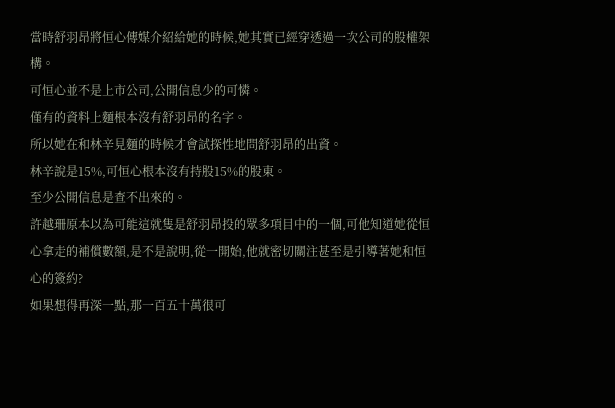當時舒羽昂將恒心傳媒介紹給她的時候,她其實已經穿透過一次公司的股權架構。
可恒心並不是上市公司,公開信息少的可憐。
僅有的資料上麵根本沒有舒羽昂的名字。
所以她在和林辛見麵的時候才會試探性地問舒羽昂的出資。
林辛說是15%,可恒心根本沒有持股15%的股東。
至少公開信息是查不出來的。
許越珊原本以為可能這就隻是舒羽昂投的眾多項目中的一個,可他知道她從恒心拿走的補償數額,是不是說明,從一開始,他就密切關注甚至是引導著她和恒心的簽約?
如果想得再深一點,那一百五十萬很可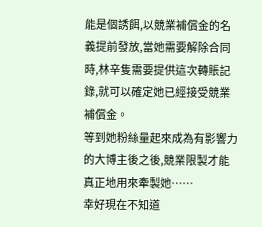能是個誘餌,以競業補償金的名義提前發放,當她需要解除合同時,林辛隻需要提供這次轉賬記錄,就可以確定她已經接受競業補償金。
等到她粉絲量起來成為有影響力的大博主後之後,競業限製才能真正地用來牽製她……
幸好現在不知道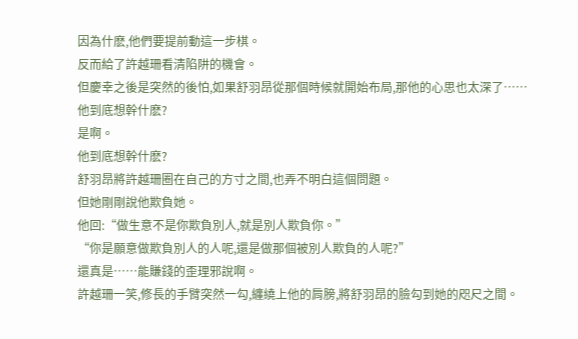因為什麽,他們要提前動這一步棋。
反而給了許越珊看清陷阱的機會。
但慶幸之後是突然的後怕,如果舒羽昂從那個時候就開始布局,那他的心思也太深了……
他到底想幹什麽?
是啊。
他到底想幹什麽?
舒羽昂將許越珊圈在自己的方寸之間,也弄不明白這個問題。
但她剛剛說他欺負她。
他回:“做生意不是你欺負別人,就是別人欺負你。”
“你是願意做欺負別人的人呢,還是做那個被別人欺負的人呢?”
還真是……能賺錢的歪理邪說啊。
許越珊一笑,修長的手臂突然一勾,纏繞上他的肩膀,將舒羽昂的臉勾到她的咫尺之間。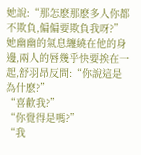她說:“那怎麽那麽多人你都不欺負,偏偏要欺負我呀?”
她幽幽的氣息纏繞在他的身邊,兩人的唇幾乎快要挨在一起,舒羽昂反問:“你說這是為什麽?”
“喜歡我?”
“你覺得是嗎?”
“我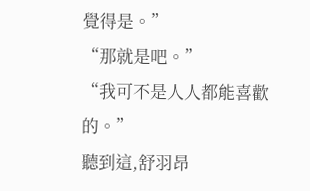覺得是。”
“那就是吧。”
“我可不是人人都能喜歡的。”
聽到這,舒羽昂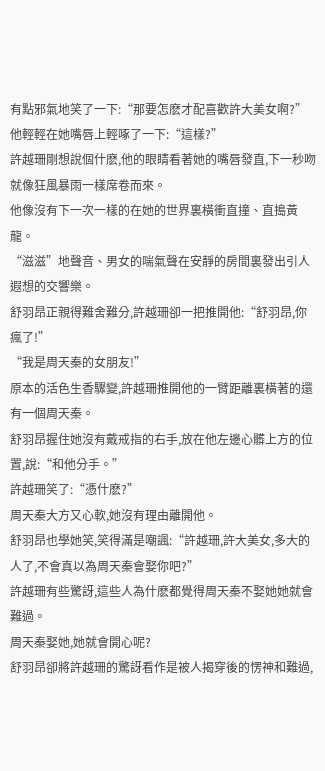有點邪氣地笑了一下:“那要怎麽才配喜歡許大美女啊?”
他輕輕在她嘴唇上輕啄了一下:“這樣?”
許越珊剛想說個什麽,他的眼睛看著她的嘴唇發直,下一秒吻就像狂風暴雨一樣席卷而來。
他像沒有下一次一樣的在她的世界裏橫衝直撞、直搗黃龍。
“滋滋”地聲音、男女的喘氣聲在安靜的房間裏發出引人遐想的交響樂。
舒羽昂正親得難舍難分,許越珊卻一把推開他:“舒羽昂,你瘋了!”
“我是周天秦的女朋友!”
原本的活色生香驟變,許越珊推開他的一臂距離裏橫著的還有一個周天秦。
舒羽昂握住她沒有戴戒指的右手,放在他左邊心髒上方的位置,說:“和他分手。”
許越珊笑了:“憑什麽?”
周天秦大方又心軟,她沒有理由離開他。
舒羽昂也學她笑,笑得滿是嘲諷:“許越珊,許大美女,多大的人了,不會真以為周天秦會娶你吧?”
許越珊有些驚訝,這些人為什麽都覺得周天秦不娶她她就會難過。
周天秦娶她,她就會開心呢?
舒羽昂卻將許越珊的驚訝看作是被人揭穿後的愣神和難過,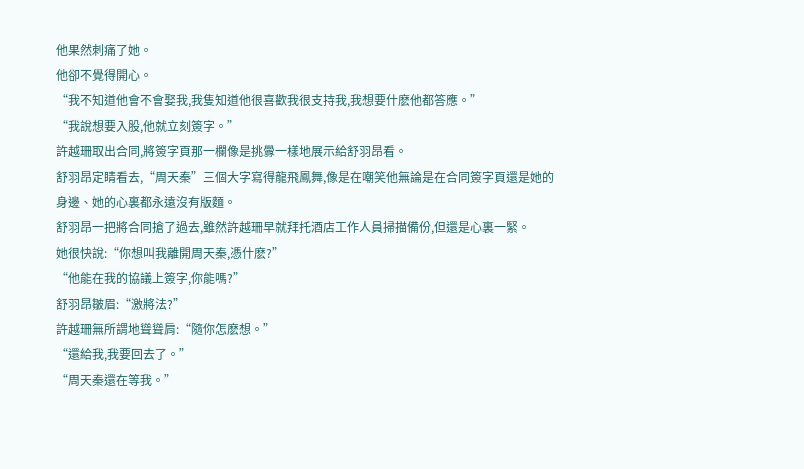他果然刺痛了她。
他卻不覺得開心。
“我不知道他會不會娶我,我隻知道他很喜歡我很支持我,我想要什麽他都答應。”
“我說想要入股,他就立刻簽字。”
許越珊取出合同,將簽字頁那一欄像是挑釁一樣地展示給舒羽昂看。
舒羽昂定睛看去,“周天秦”三個大字寫得龍飛鳳舞,像是在嘲笑他無論是在合同簽字頁還是她的身邊、她的心裏都永遠沒有版麵。
舒羽昂一把將合同搶了過去,雖然許越珊早就拜托酒店工作人員掃描備份,但還是心裏一緊。
她很快說:“你想叫我離開周天秦,憑什麽?”
“他能在我的協議上簽字,你能嗎?”
舒羽昂皺眉:“激將法?”
許越珊無所謂地聳聳肩:“隨你怎麽想。”
“還給我,我要回去了。”
“周天秦還在等我。”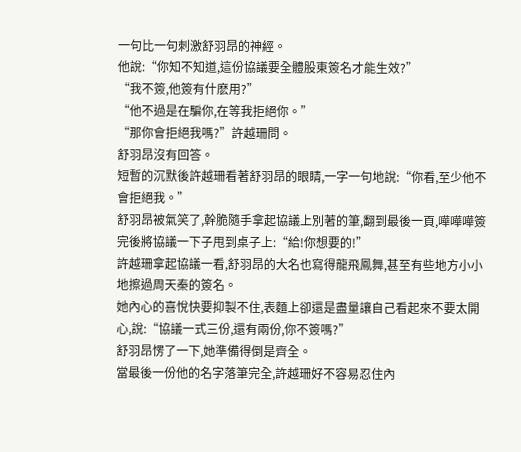一句比一句刺激舒羽昂的神經。
他說:“你知不知道,這份協議要全體股東簽名才能生效?”
“我不簽,他簽有什麽用?”
“他不過是在騙你,在等我拒絕你。”
“那你會拒絕我嗎?”許越珊問。
舒羽昂沒有回答。
短暫的沉默後許越珊看著舒羽昂的眼睛,一字一句地說:“你看,至少他不會拒絕我。”
舒羽昂被氣笑了,幹脆隨手拿起協議上別著的筆,翻到最後一頁,嘩嘩嘩簽完後將協議一下子甩到桌子上:“給!你想要的!”
許越珊拿起協議一看,舒羽昂的大名也寫得龍飛鳳舞,甚至有些地方小小地擦過周天秦的簽名。
她內心的喜悅快要抑製不住,表麵上卻還是盡量讓自己看起來不要太開心,說:“協議一式三份,還有兩份,你不簽嗎?”
舒羽昂愣了一下,她準備得倒是齊全。
當最後一份他的名字落筆完全,許越珊好不容易忍住內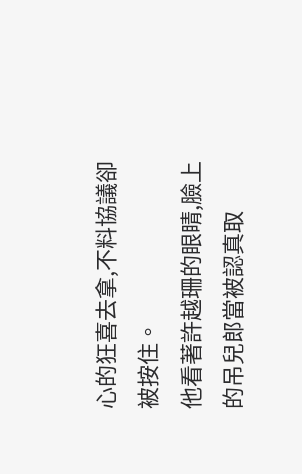心的狂喜去拿,不料協議卻被按住。
他看著許越珊的眼睛,臉上的吊兒郎當被認真取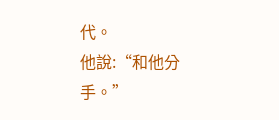代。
他說:“和他分手。”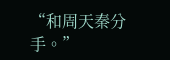“和周天秦分手。”